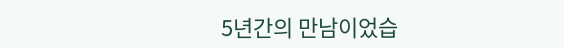5년간의 만남이었습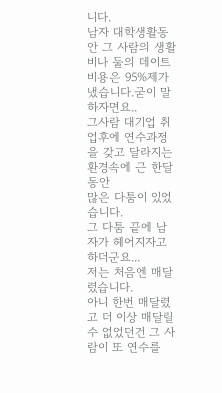니다.
남자 대학생활동안 그 사람의 생활비나 둘의 데이트비용은 95%제가 냈습니다.굳이 말하자면요..
그사람 대기업 취업후에 연수과정을 갖고 달라지는 환경속에 근 한달동안
많은 다툼이 있었습니다.
그 다툼 끝에 남자가 헤어지자고 하더군요...
저는 처음엔 매달렸습니다.
아니 한번 매달렸고 더 이상 매달릴 수 없었던건 그 사람이 또 연수를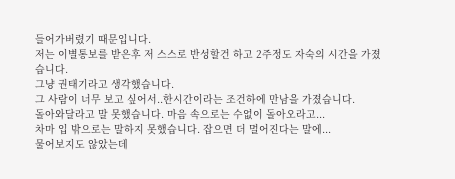들어가버렸기 때문입니다.
저는 이별통보를 받은후 저 스스로 반성할건 하고 2주정도 자숙의 시간을 가졌습니다.
그냥 권태기라고 생각했습니다.
그 사람이 너무 보고 싶어서..한시간이라는 조건하에 만남을 가졌습니다.
돌아와달라고 말 못했습니다. 마음 속으로는 수없이 돌아오라고...
차마 입 밖으로는 말하지 못했습니다. 잡으면 더 멀어진다는 말에...
물어보지도 않았는데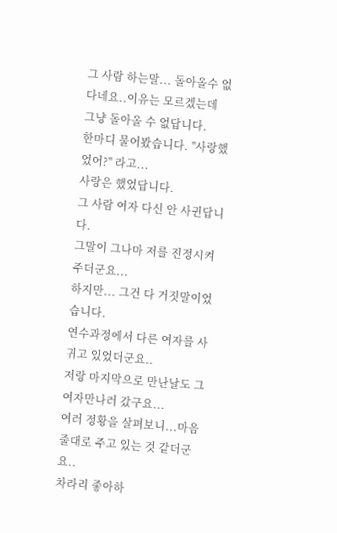그 사람 하는말... 돌아올수 없다네요..이유는 모르겠는데
그냥 돌아올 수 없답니다.
한마디 물어봤습니다. "사랑했었어?" 라고...
사랑은 했었답니다.
그 사람 여자 다신 안 사귄답니다.
그말이 그나마 저를 진정시켜주더군요...
하지만... 그건 다 거짓말이었습니다.
연수과정에서 다른 여자를 사귀고 있었더군요..
저랑 마지막으로 만난날도 그 여자만나러 갔구요...
여러 정황을 살펴보니...마음 줄대로 주고 있는 것 같더군요..
차라리 좋아하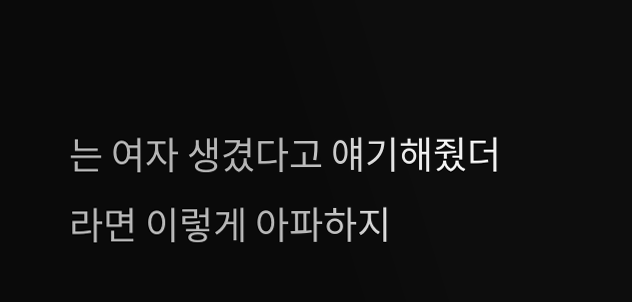는 여자 생겼다고 얘기해줬더라면 이렇게 아파하지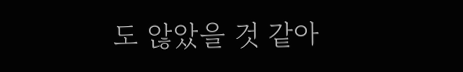도 않았을 것 같아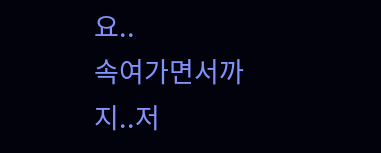요..
속여가면서까지..저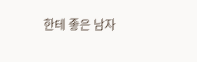한테 좋은 남자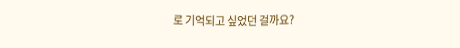로 기억되고 싶었던 걸까요?